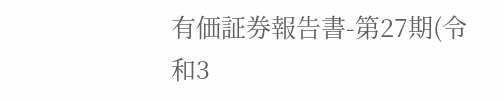有価証券報告書-第27期(令和3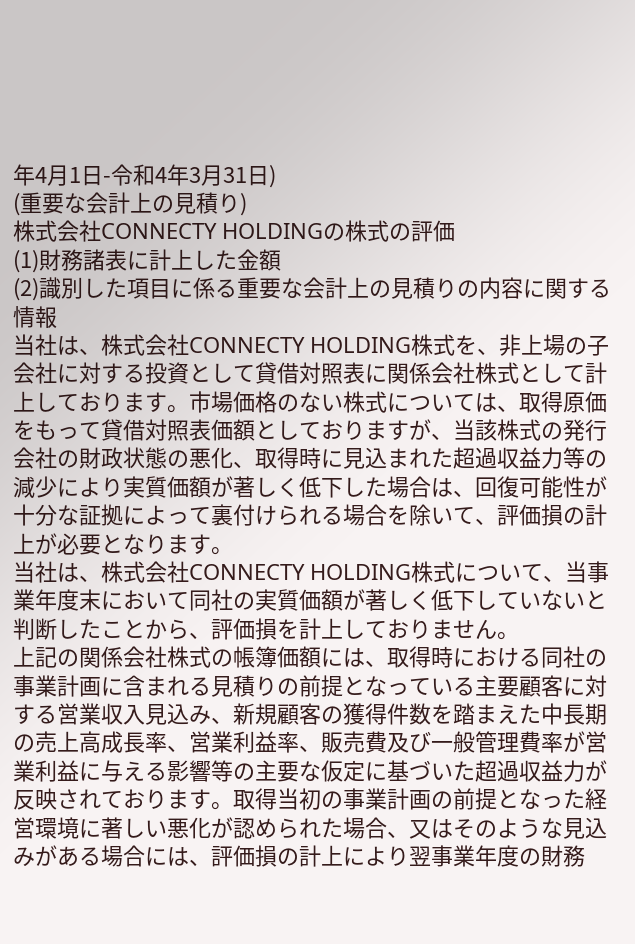年4月1日-令和4年3月31日)
(重要な会計上の見積り)
株式会社CONNECTY HOLDINGの株式の評価
(1)財務諸表に計上した金額
(2)識別した項目に係る重要な会計上の見積りの内容に関する情報
当社は、株式会社CONNECTY HOLDING株式を、非上場の子会社に対する投資として貸借対照表に関係会社株式として計上しております。市場価格のない株式については、取得原価をもって貸借対照表価額としておりますが、当該株式の発行会社の財政状態の悪化、取得時に見込まれた超過収益力等の減少により実質価額が著しく低下した場合は、回復可能性が十分な証拠によって裏付けられる場合を除いて、評価損の計上が必要となります。
当社は、株式会社CONNECTY HOLDING株式について、当事業年度末において同社の実質価額が著しく低下していないと判断したことから、評価損を計上しておりません。
上記の関係会社株式の帳簿価額には、取得時における同社の事業計画に含まれる見積りの前提となっている主要顧客に対する営業収入見込み、新規顧客の獲得件数を踏まえた中長期の売上高成長率、営業利益率、販売費及び一般管理費率が営業利益に与える影響等の主要な仮定に基づいた超過収益力が反映されております。取得当初の事業計画の前提となった経営環境に著しい悪化が認められた場合、又はそのような見込みがある場合には、評価損の計上により翌事業年度の財務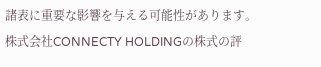諸表に重要な影響を与える可能性があります。
株式会社CONNECTY HOLDINGの株式の評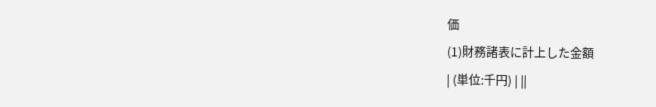価
(1)財務諸表に計上した金額
| (単位:千円) | ||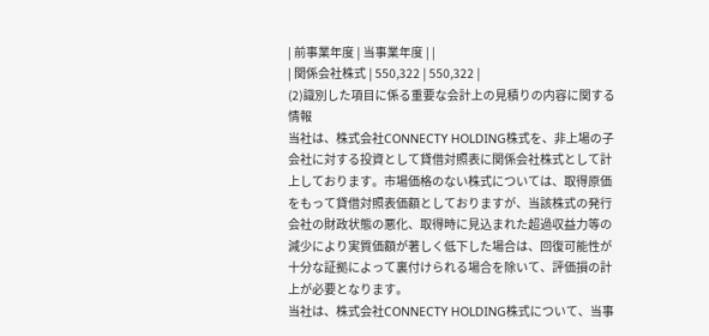| 前事業年度 | 当事業年度 | |
| 関係会社株式 | 550,322 | 550,322 |
(2)識別した項目に係る重要な会計上の見積りの内容に関する情報
当社は、株式会社CONNECTY HOLDING株式を、非上場の子会社に対する投資として貸借対照表に関係会社株式として計上しております。市場価格のない株式については、取得原価をもって貸借対照表価額としておりますが、当該株式の発行会社の財政状態の悪化、取得時に見込まれた超過収益力等の減少により実質価額が著しく低下した場合は、回復可能性が十分な証拠によって裏付けられる場合を除いて、評価損の計上が必要となります。
当社は、株式会社CONNECTY HOLDING株式について、当事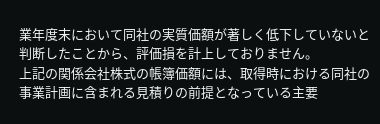業年度末において同社の実質価額が著しく低下していないと判断したことから、評価損を計上しておりません。
上記の関係会社株式の帳簿価額には、取得時における同社の事業計画に含まれる見積りの前提となっている主要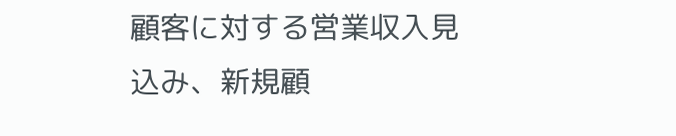顧客に対する営業収入見込み、新規顧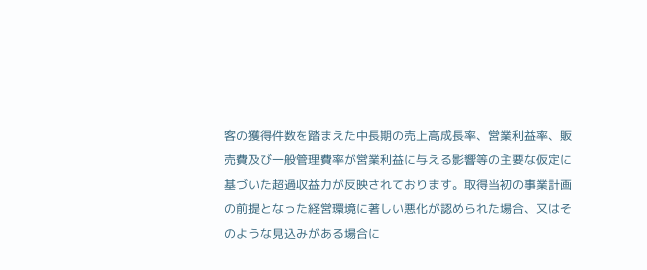客の獲得件数を踏まえた中長期の売上高成長率、営業利益率、販売費及び一般管理費率が営業利益に与える影響等の主要な仮定に基づいた超過収益力が反映されております。取得当初の事業計画の前提となった経営環境に著しい悪化が認められた場合、又はそのような見込みがある場合に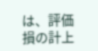は、評価損の計上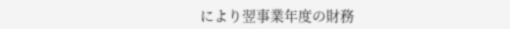により翌事業年度の財務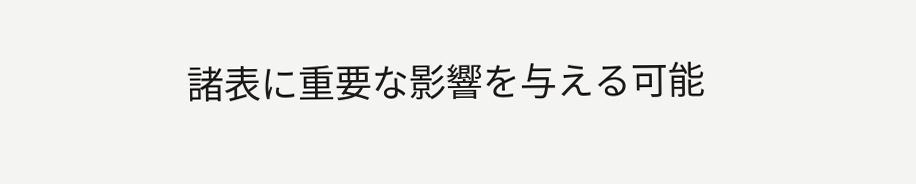諸表に重要な影響を与える可能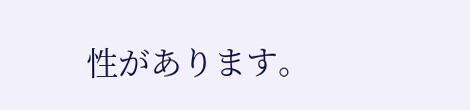性があります。